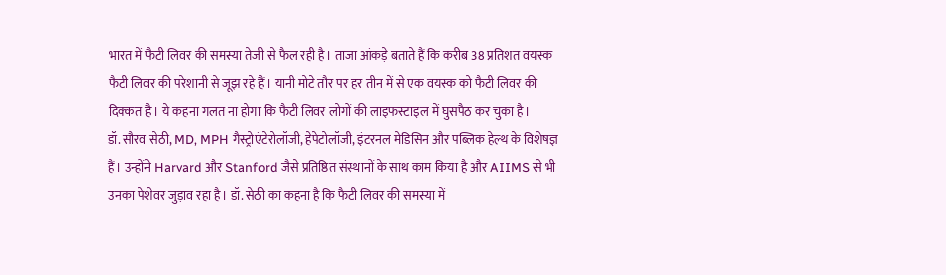भारत में फैटी लिवर की समस्या तेजी से फैल रही है। ताजा आंकड़े बताते हैं कि करीब 38 प्रतिशत वयस्क फैटी लिवर की परेशानी से जूझ रहे हैं। यानी मोटे तौर पर हर तीन में से एक वयस्क को फैटी लिवर की दिक्कत है। ये कहना गलत ना होगा कि फैटी लिवर लोगों की लाइफस्टाइल में घुसपैठ कर चुका है।
डॉ. सौरव सेठी, MD, MPH गैस्ट्रोएंटेरोलॉजी, हेपेटोलॉजी, इंटरनल मेडिसिन और पब्लिक हेल्थ के विशेषज्ञ हैं। उन्होंने Harvard और Stanford जैसे प्रतिष्ठित संस्थानों के साथ काम किया है और AIIMS से भी उनका पेशेवर जुड़ाव रहा है। डॉ. सेठी का कहना है कि फैटी लिवर की समस्या में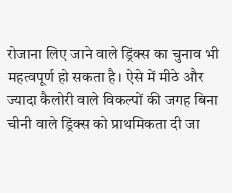रोजाना लिए जाने वाले ड्रिंक्स का चुनाव भी महत्वपूर्ण हो सकता है। ऐसे में मीठे और ज्यादा कैलोरी वाले विकल्पों की जगह बिना चीनी वाले ड्रिंक्स को प्राथमिकता दी जा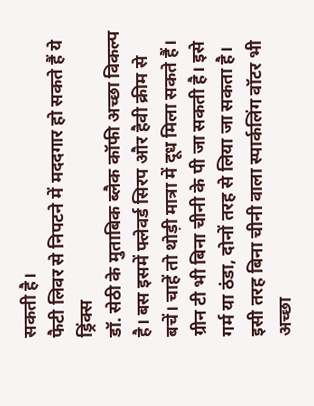सकती है।
फैटी लिवर से निपटने में मददगार हो सकते हैं ये ड्रिंक्स
डॉ. सेठी के मुताबिक ब्लैक कॉफी अच्छा विकल्प है। बस इसमें फ्लेवर्ड सिरप और हैवी क्रीम से बचें। चाहें तो थोड़ी मात्रा में दूध मिला सकते हैं।
ग्रीन टी भी बिना चीनी के पी जा सकती है। इसे गर्म या ठंडा, दोनों तरह से लिया जा सकता है। इसी तरह बिना चीनी वाला स्पार्कलिंग वॉटर भी अच्छा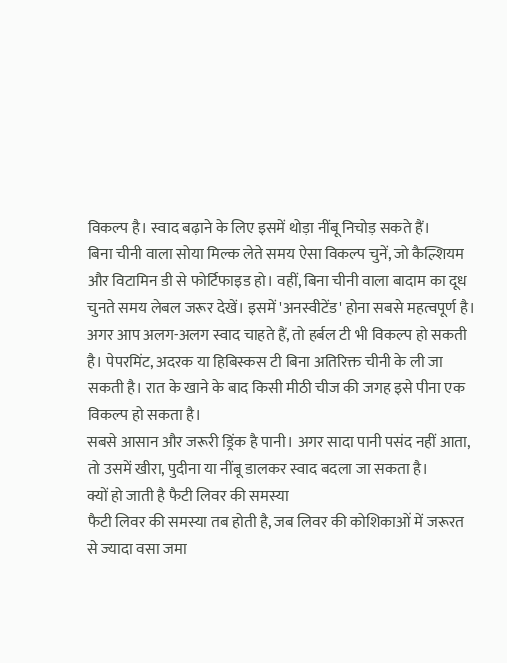विकल्प है। स्वाद बढ़ाने के लिए इसमें थोड़ा नींबू निचोड़ सकते हैं।
बिना चीनी वाला सोया मिल्क लेते समय ऐसा विकल्प चुनें, जो कैल्शियम और विटामिन डी से फोर्टिफाइड हो। वहीं, बिना चीनी वाला बादाम का दूध चुनते समय लेबल जरूर देखें। इसमें 'अनस्वीटेंड' होना सबसे महत्वपूर्ण है।
अगर आप अलग-अलग स्वाद चाहते हैं, तो हर्बल टी भी विकल्प हो सकती है। पेपरमिंट, अदरक या हिबिस्कस टी बिना अतिरिक्त चीनी के ली जा सकती है। रात के खाने के बाद किसी मीठी चीज की जगह इसे पीना एक विकल्प हो सकता है।
सबसे आसान और जरूरी ड्रिंक है पानी। अगर सादा पानी पसंद नहीं आता, तो उसमें खीरा, पुदीना या नींबू डालकर स्वाद बदला जा सकता है।
क्यों हो जाती है फैटी लिवर की समस्या
फैटी लिवर की समस्या तब होती है, जब लिवर की कोशिकाओं में जरूरत से ज्यादा वसा जमा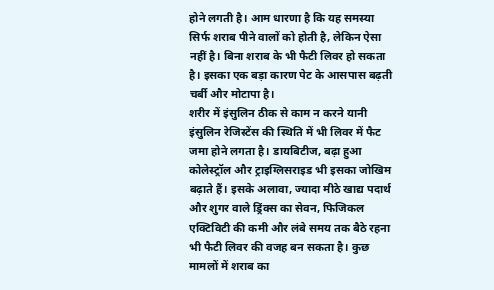होने लगती है। आम धारणा है कि यह समस्या सिर्फ शराब पीने वालों को होती है, लेकिन ऐसा नहीं है। बिना शराब के भी फैटी लिवर हो सकता है। इसका एक बड़ा कारण पेट के आसपास बढ़ती चर्बी और मोटापा है।
शरीर में इंसुलिन ठीक से काम न करने यानी इंसुलिन रेजिस्टेंस की स्थिति में भी लिवर में फैट जमा होने लगता है। डायबिटीज, बढ़ा हुआ कोलेस्ट्रॉल और ट्राइग्लिसराइड भी इसका जोखिम बढ़ाते हैं। इसके अलावा, ज्यादा मीठे खाद्य पदार्थ और शुगर वाले ड्रिंक्स का सेवन, फिजिकल एक्टिविटी की कमी और लंबे समय तक बैठे रहना भी फैटी लिवर की वजह बन सकता है। कुछ मामलों में शराब का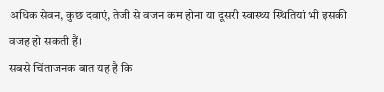अधिक सेवन, कुछ दवाएं, तेजी से वजन कम होना या दूसरी स्वास्थ्य स्थितियां भी इसकी वजह हो सकती हैं।
सबसे चिंताजनक बात यह है कि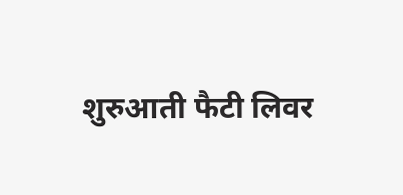शुरुआती फैटी लिवर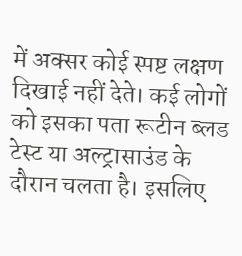में अक्सर कोई स्पष्ट लक्षण दिखाई नहीं देते। कई लोगों को इसका पता रूटीन ब्लड टेस्ट या अल्ट्रासाउंड के दौरान चलता है। इसलिए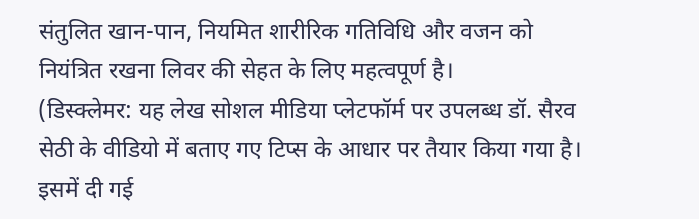संतुलित खान-पान, नियमित शारीरिक गतिविधि और वजन को नियंत्रित रखना लिवर की सेहत के लिए महत्वपूर्ण है।
(डिस्क्लेमर: यह लेख सोशल मीडिया प्लेटफॉर्म पर उपलब्ध डॉ. सैरव सेठी के वीडियो में बताए गए टिप्स के आधार पर तैयार किया गया है। इसमें दी गई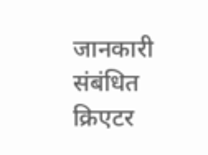जानकारी संबंधित क्रिएटर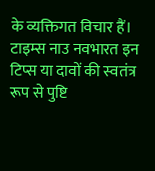के व्यक्तिगत विचार हैं। टाइम्स नाउ नवभारत इन टिप्स या दावों की स्वतंत्र रूप से पुष्टि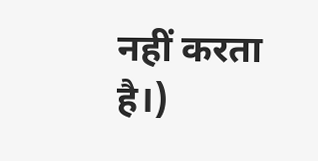नहीं करता है।)